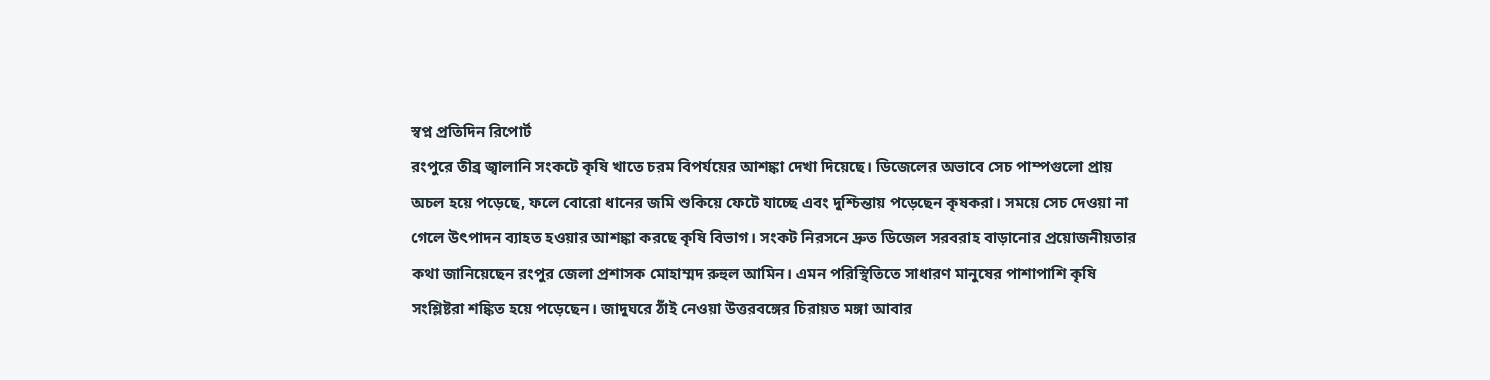স্বপ্ন প্রতিদিন রিপোর্ট
রংপুরে তীব্র জ্বালানি সংকটে কৃষি খাতে চরম বিপর্যয়ের আশঙ্কা দেখা দিয়েছে। ডিজেলের অভাবে সেচ পাম্পগুলো প্রায় অচল হয়ে পড়েছে, ফলে বোরো ধানের জমি শুকিয়ে ফেটে যাচ্ছে এবং দুশ্চিন্তায় পড়েছেন কৃষকরা। সময়ে সেচ দেওয়া না গেলে উৎপাদন ব্যাহত হওয়ার আশঙ্কা করছে কৃষি বিভাগ। সংকট নিরসনে দ্রুত ডিজেল সরবরাহ বাড়ানোর প্রয়োজনীয়তার কথা জানিয়েছেন রংপুর জেলা প্রশাসক মোহাম্মদ রুহুল আমিন। এমন পরিস্থিতিতে সাধারণ মানুষের পাশাপাশি কৃষি সংশ্লিষ্টরা শঙ্কিত হয়ে পড়েছেন। জাদুঘরে ঠাঁই নেওয়া উত্তরবঙ্গের চিরায়ত মঙ্গা আবার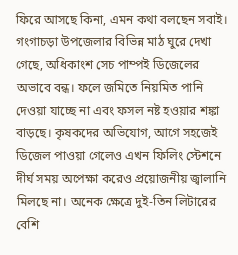ফিরে আসছে কিনা, এমন কথা বলছেন সবাই। গংগাচড়া উপজেলার বিভিন্ন মাঠ ঘুরে দেখা গেছে, অধিকাংশ সেচ পাম্পই ডিজেলের অভাবে বন্ধ। ফলে জমিতে নিয়মিত পানি দেওয়া যাচ্ছে না এবং ফসল নষ্ট হওয়ার শঙ্কা বাড়ছে। কৃষকদের অভিযোগ, আগে সহজেই ডিজেল পাওয়া গেলেও এখন ফিলিং স্টেশনে দীর্ঘ সময় অপেক্ষা করেও প্রয়োজনীয় জ্বালানি মিলছে না। অনেক ক্ষেত্রে দুই-তিন লিটারের বেশি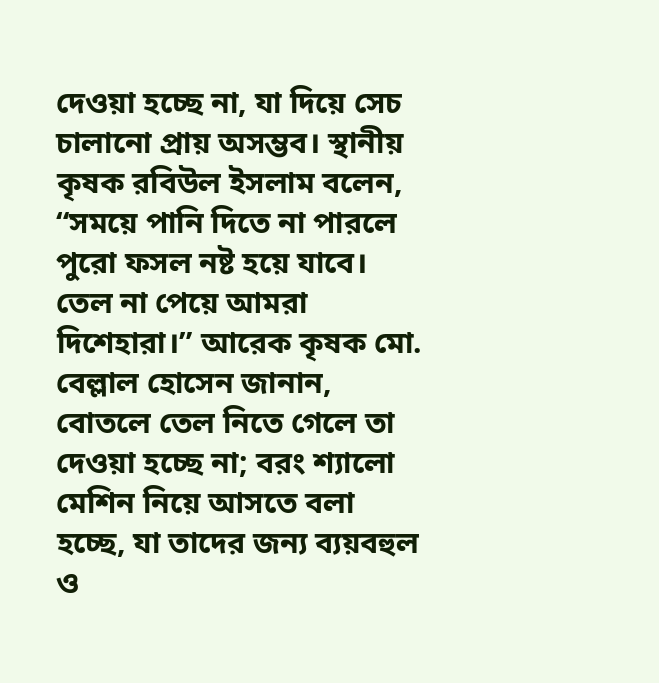দেওয়া হচ্ছে না, যা দিয়ে সেচ চালানো প্রায় অসম্ভব। স্থানীয় কৃষক রবিউল ইসলাম বলেন, “সময়ে পানি দিতে না পারলে পুরো ফসল নষ্ট হয়ে যাবে। তেল না পেয়ে আমরা দিশেহারা।” আরেক কৃষক মো. বেল্লাল হোসেন জানান, বোতলে তেল নিতে গেলে তা দেওয়া হচ্ছে না; বরং শ্যালো মেশিন নিয়ে আসতে বলা হচ্ছে, যা তাদের জন্য ব্যয়বহুল ও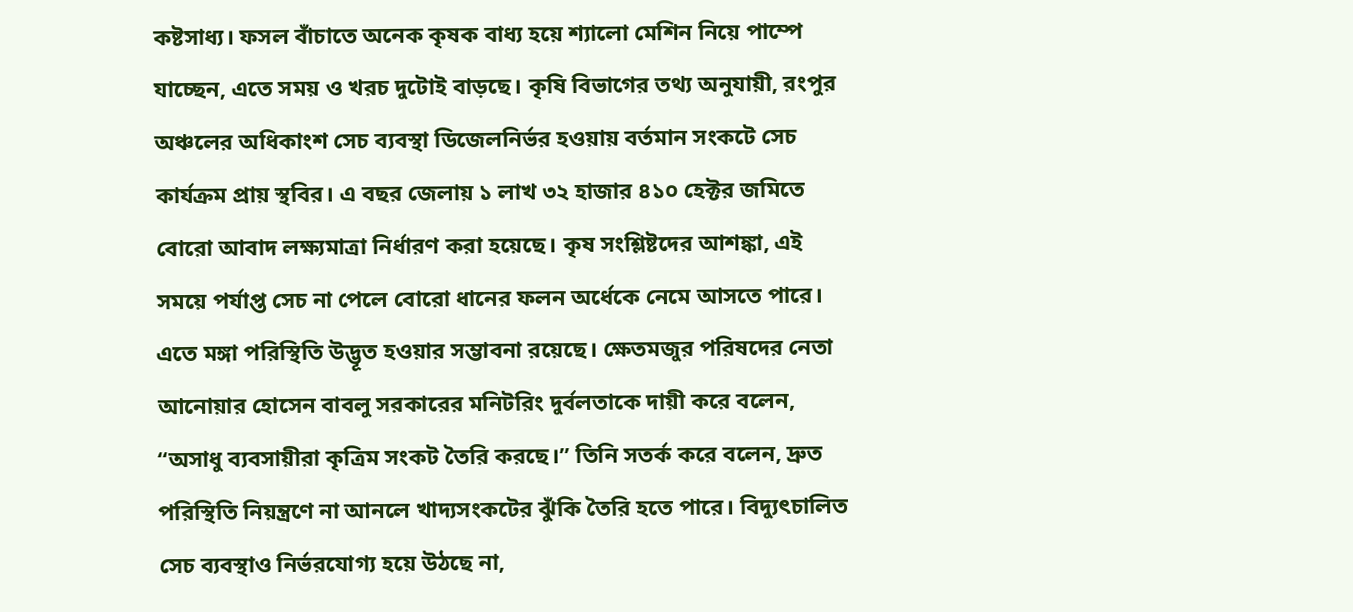কষ্টসাধ্য। ফসল বাঁচাতে অনেক কৃষক বাধ্য হয়ে শ্যালো মেশিন নিয়ে পাম্পে যাচ্ছেন, এতে সময় ও খরচ দুটোই বাড়ছে। কৃষি বিভাগের তথ্য অনুযায়ী, রংপুর অঞ্চলের অধিকাংশ সেচ ব্যবস্থা ডিজেলনির্ভর হওয়ায় বর্তমান সংকটে সেচ কার্যক্রম প্রায় স্থবির। এ বছর জেলায় ১ লাখ ৩২ হাজার ৪১০ হেক্টর জমিতে বোরো আবাদ লক্ষ্যমাত্রা নির্ধারণ করা হয়েছে। কৃষ সংশ্লিষ্টদের আশঙ্কা, এই সময়ে পর্যাপ্ত সেচ না পেলে বোরো ধানের ফলন অর্ধেকে নেমে আসতে পারে। এতে মঙ্গা পরিস্থিতি উদ্ভূত হওয়ার সম্ভাবনা রয়েছে। ক্ষেতমজুর পরিষদের নেতা আনোয়ার হোসেন বাবলু সরকারের মনিটরিং দুর্বলতাকে দায়ী করে বলেন, “অসাধু ব্যবসায়ীরা কৃত্রিম সংকট তৈরি করছে।” তিনি সতর্ক করে বলেন, দ্রুত পরিস্থিতি নিয়ন্ত্রণে না আনলে খাদ্যসংকটের ঝুঁকি তৈরি হতে পারে। বিদ্যুৎচালিত সেচ ব্যবস্থাও নির্ভরযোগ্য হয়ে উঠছে না,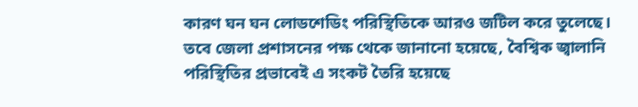কারণ ঘন ঘন লোডশেডিং পরিস্থিতিকে আরও জটিল করে তুলেছে। তবে জেলা প্রশাসনের পক্ষ থেকে জানানো হয়েছে, বৈশ্বিক জ্বালানি পরিস্থিতির প্রভাবেই এ সংকট তৈরি হয়েছে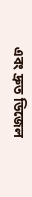এবং দ্রুত ডিজেল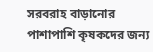সরবরাহ বাড়ানোর পাশাপাশি কৃষকদের জন্য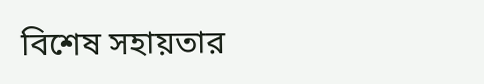বিশেষ সহায়তার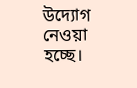উদ্যোগ নেওয়া হচ্ছে।